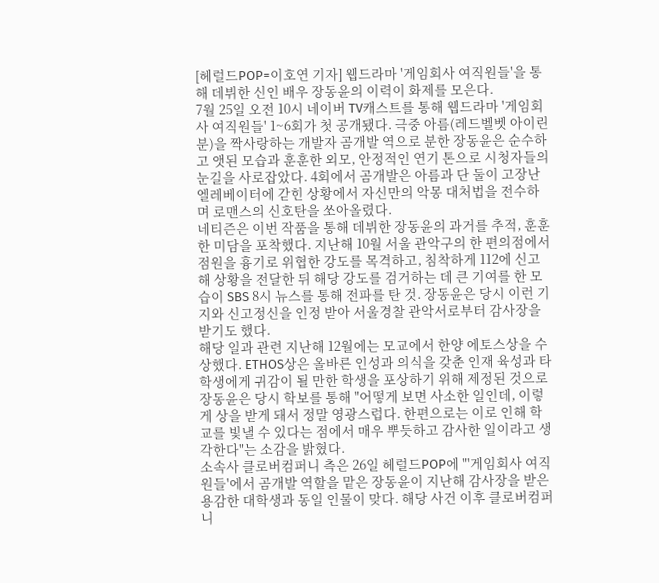[헤럴드POP=이호연 기자] 웹드라마 '게임회사 여직원들'을 통해 데뷔한 신인 배우 장동윤의 이력이 화제를 모은다.
7월 25일 오전 10시 네이버 TV캐스트를 통해 웹드라마 '게임회사 여직원들' 1~6회가 첫 공개됐다. 극중 아름(레드벨벳 아이린 분)을 짝사랑하는 개발자 곰개발 역으로 분한 장동윤은 순수하고 앳된 모습과 훈훈한 외모, 안정적인 연기 톤으로 시청자들의 눈길을 사로잡았다. 4회에서 곰개발은 아름과 단 둘이 고장난 엘레베이터에 갇힌 상황에서 자신만의 악몽 대처법을 전수하며 로맨스의 신호탄을 쏘아올렸다.
네티즌은 이번 작품을 통해 데뷔한 장동윤의 과거를 추적, 훈훈한 미담을 포착했다. 지난해 10월 서울 관악구의 한 편의점에서 점원을 흉기로 위협한 강도를 목격하고, 침착하게 112에 신고해 상황을 전달한 뒤 해당 강도를 검거하는 데 큰 기여를 한 모습이 SBS 8시 뉴스를 통해 전파를 탄 것. 장동윤은 당시 이런 기지와 신고정신을 인정 받아 서울경찰 관악서로부터 감사장을 받기도 했다.
해당 일과 관련 지난해 12월에는 모교에서 한양 에토스상을 수상했다. ETHOS상은 올바른 인성과 의식을 갖춘 인재 육성과 타 학생에게 귀감이 될 만한 학생을 포상하기 위해 제정된 것으로 장동윤은 당시 학보를 통해 "어떻게 보면 사소한 일인데, 이렇게 상을 받게 돼서 정말 영광스럽다. 한편으로는 이로 인해 학교를 빛낼 수 있다는 점에서 매우 뿌듯하고 감사한 일이라고 생각한다"는 소감을 밝혔다.
소속사 클로버컴퍼니 측은 26일 헤럴드POP에 "'게임회사 여직원들'에서 곰개발 역할을 맡은 장동윤이 지난해 감사장을 받은 용감한 대학생과 동일 인물이 맞다. 해당 사건 이후 클로버컴퍼니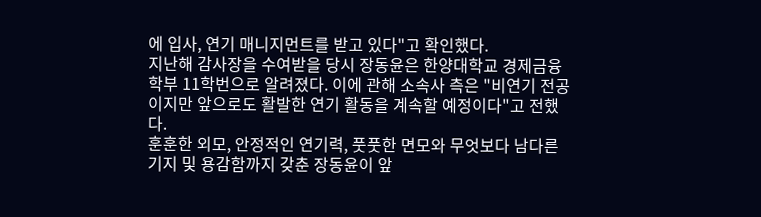에 입사, 연기 매니지먼트를 받고 있다"고 확인했다.
지난해 감사장을 수여받을 당시 장동윤은 한양대학교 경제금융학부 11학번으로 알려졌다. 이에 관해 소속사 측은 "비연기 전공이지만 앞으로도 활발한 연기 활동을 계속할 예정이다"고 전했다.
훈훈한 외모, 안정적인 연기력, 풋풋한 면모와 무엇보다 남다른 기지 및 용감함까지 갖춘 장동윤이 앞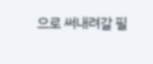으로 써내려갈 필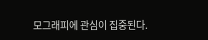모그래피에 관심이 집중된다.